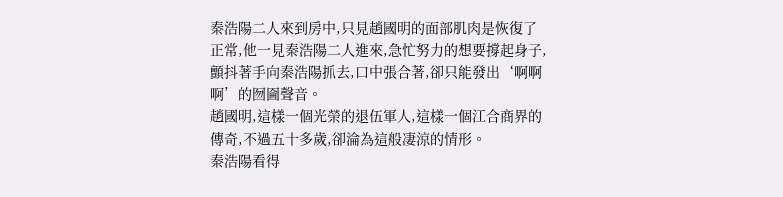秦浩陽二人來到房中,只見趙國明的面部肌肉是恢復了正常,他一見秦浩陽二人進來,急忙努力的想要撐起身子,顫抖著手向秦浩陽抓去,口中張合著,卻只能發出‘啊啊啊’的囫圇聲音。
趙國明,這樣一個光榮的退伍軍人,這樣一個江合商界的傳奇,不過五十多歲,卻淪為這般凄涼的情形。
秦浩陽看得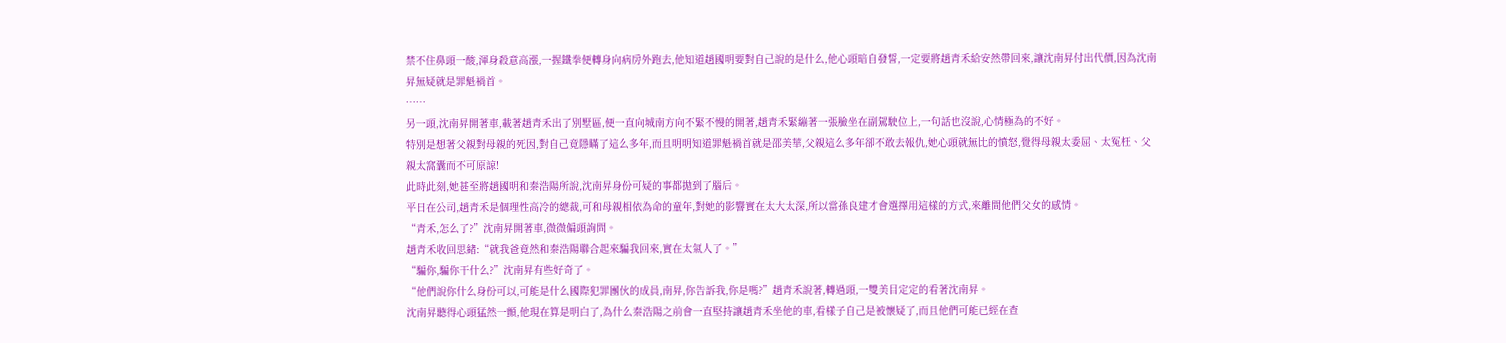禁不住鼻頭一酸,渾身殺意高漲,一握鐵拳便轉身向病房外跑去,他知道趙國明要對自己說的是什么,他心頭暗自發誓,一定要將趙青禾給安然帶回來,讓沈南昇付出代價,因為沈南昇無疑就是罪魁禍首。
……
另一頭,沈南昇開著車,載著趙青禾出了別墅區,便一直向城南方向不緊不慢的開著,趙青禾緊繃著一張臉坐在副駕駛位上,一句話也沒說,心情極為的不好。
特別是想著父親對母親的死因,對自己竟隱瞞了這么多年,而且明明知道罪魁禍首就是邵美華,父親這么多年卻不敢去報仇,她心頭就無比的憤怒,覺得母親太委屈、太冤枉、父親太窩囊而不可原諒!
此時此刻,她甚至將趙國明和秦浩陽所說,沈南昇身份可疑的事都拋到了腦后。
平日在公司,趙青禾是個理性高冷的總裁,可和母親相依為命的童年,對她的影響實在太大太深,所以當孫良建才會選擇用這樣的方式,來離間他們父女的感情。
“青禾,怎么了?”沈南昇開著車,微微偏頭詢問。
趙青禾收回思緒:“就我爸竟然和秦浩陽聯合起來騙我回來,實在太氣人了。”
“騙你,騙你干什么?”沈南昇有些好奇了。
“他們說你什么身份可以,可能是什么國際犯罪團伙的成員,南昇,你告訴我,你是嗎?”趙青禾說著,轉過頭,一雙美目定定的看著沈南昇。
沈南昇聽得心頭猛然一顫,他現在算是明白了,為什么秦浩陽之前會一直堅持讓趙青禾坐他的車,看樣子自己是被懷疑了,而且他們可能已經在查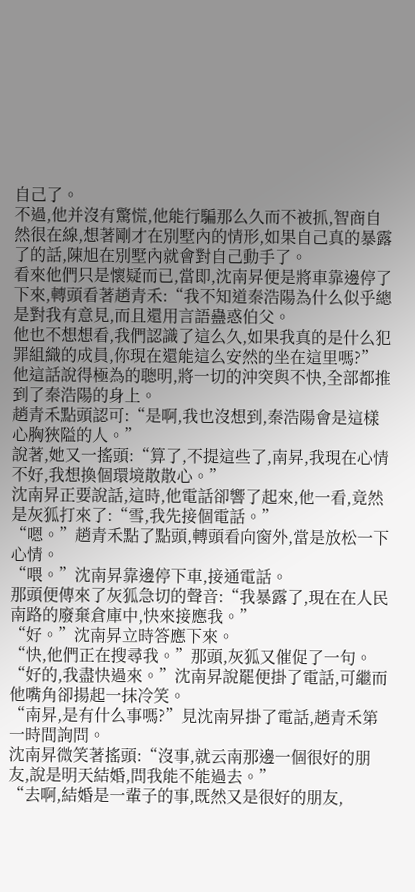自己了。
不過,他并沒有驚慌,他能行騙那么久而不被抓,智商自然很在線,想著剛才在別墅內的情形,如果自己真的暴露了的話,陳旭在別墅內就會對自己動手了。
看來他們只是懷疑而已,當即,沈南昇便是將車靠邊停了下來,轉頭看著趙青禾:“我不知道秦浩陽為什么似乎總是對我有意見,而且還用言語蠱惑伯父。
他也不想想看,我們認識了這么久,如果我真的是什么犯罪組織的成員,你現在還能這么安然的坐在這里嗎?”
他這話說得極為的聰明,將一切的沖突與不快,全部都推到了秦浩陽的身上。
趙青禾點頭認可:“是啊,我也沒想到,秦浩陽會是這樣心胸狹隘的人。”
說著,她又一搖頭:“算了,不提這些了,南昇,我現在心情不好,我想換個環境散散心。”
沈南昇正要說話,這時,他電話卻響了起來,他一看,竟然是灰狐打來了:“雪,我先接個電話。”
“嗯。”趙青禾點了點頭,轉頭看向窗外,當是放松一下心情。
“喂。”沈南昇靠邊停下車,接通電話。
那頭便傳來了灰狐急切的聲音:“我暴露了,現在在人民南路的廢棄倉庫中,快來接應我。”
“好。”沈南昇立時答應下來。
“快,他們正在搜尋我。”那頭,灰狐又催促了一句。
“好的,我盡快過來。”沈南昇說罷便掛了電話,可繼而他嘴角卻揚起一抹冷笑。
“南昇,是有什么事嗎?”見沈南昇掛了電話,趙青禾第一時間詢問。
沈南昇微笑著搖頭:“沒事,就云南那邊一個很好的朋友,說是明天結婚,問我能不能過去。”
“去啊,結婚是一輩子的事,既然又是很好的朋友,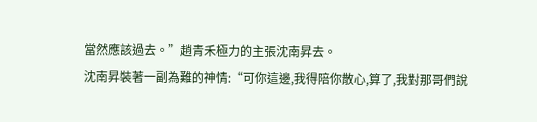當然應該過去。”趙青禾極力的主張沈南昇去。
沈南昇裝著一副為難的神情:“可你這邊,我得陪你散心,算了,我對那哥們說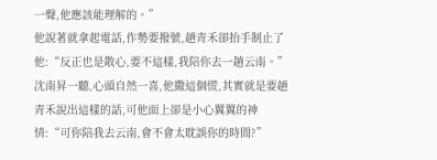一聲,他應該能理解的。”
他說著就拿起電話,作勢要撥號,趙青禾卻抬手制止了他:“反正也是散心,要不這樣,我陪你去一趟云南。”
沈南昇一聽,心頭自然一喜,他撒這個慌,其實就是要趙青禾說出這樣的話,可他面上卻是小心翼翼的神情:“可你陪我去云南,會不會太耽誤你的時間?”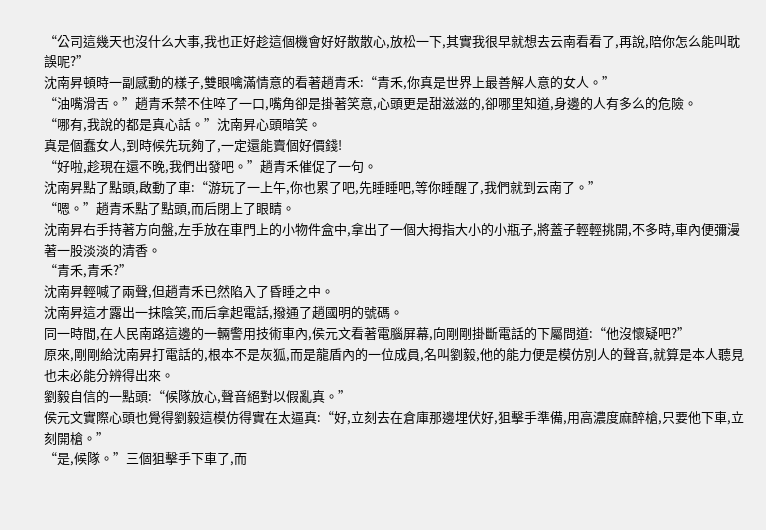“公司這幾天也沒什么大事,我也正好趁這個機會好好散散心,放松一下,其實我很早就想去云南看看了,再說,陪你怎么能叫耽誤呢?”
沈南昇頓時一副感動的樣子,雙眼噙滿情意的看著趙青禾:“青禾,你真是世界上最善解人意的女人。”
“油嘴滑舌。”趙青禾禁不住啐了一口,嘴角卻是掛著笑意,心頭更是甜滋滋的,卻哪里知道,身邊的人有多么的危險。
“哪有,我說的都是真心話。”沈南昇心頭暗笑。
真是個蠢女人,到時候先玩夠了,一定還能賣個好價錢!
“好啦,趁現在還不晚,我們出發吧。”趙青禾催促了一句。
沈南昇點了點頭,啟動了車:“游玩了一上午,你也累了吧,先睡睡吧,等你睡醒了,我們就到云南了。”
“嗯。”趙青禾點了點頭,而后閉上了眼睛。
沈南昇右手持著方向盤,左手放在車門上的小物件盒中,拿出了一個大拇指大小的小瓶子,將蓋子輕輕挑開,不多時,車內便彌漫著一股淡淡的清香。
“青禾,青禾?”
沈南昇輕喊了兩聲,但趙青禾已然陷入了昏睡之中。
沈南昇這才露出一抹陰笑,而后拿起電話,撥通了趙國明的號碼。
同一時間,在人民南路這邊的一輛警用技術車內,侯元文看著電腦屏幕,向剛剛掛斷電話的下屬問道:“他沒懷疑吧?”
原來,剛剛給沈南昇打電話的,根本不是灰狐,而是龍盾內的一位成員,名叫劉毅,他的能力便是模仿別人的聲音,就算是本人聽見也未必能分辨得出來。
劉毅自信的一點頭:“候隊放心,聲音絕對以假亂真。”
侯元文實際心頭也覺得劉毅這模仿得實在太逼真:“好,立刻去在倉庫那邊埋伏好,狙擊手準備,用高濃度麻醉槍,只要他下車,立刻開槍。”
“是,候隊。”三個狙擊手下車了,而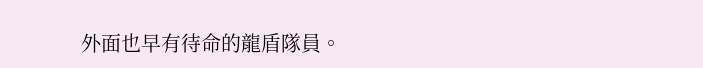外面也早有待命的龍盾隊員。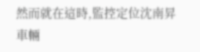然而就在這時,監控定位沈南昇車輛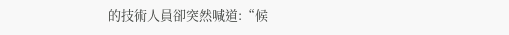的技術人員卻突然喊道:“候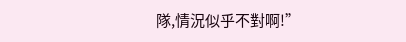隊,情況似乎不對啊!”